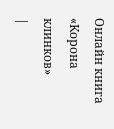Онлайн книга «Корона клинков»
|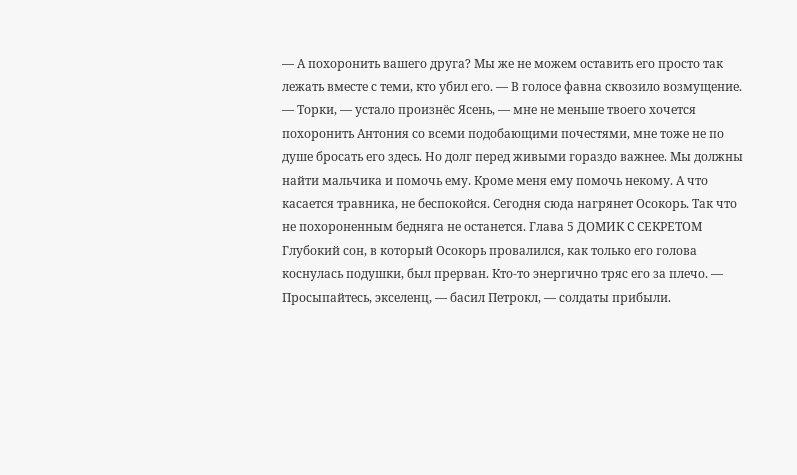— А похоронить вашего друга? Мы же не можем оставить его просто так лежать вместе с теми, кто убил его. — В голосе фавна сквозило возмущение. — Торки, — устало произнёс Ясень, — мне не меньше твоего хочется похоронить Антония со всеми подобающими почестями, мне тоже не по душе бросать его здесь. Но долг перед живыми гораздо важнее. Мы должны найти мальчика и помочь ему. Кроме меня ему помочь некому. А что касается травника, не беспокойся. Сегодня сюда нагрянет Осокорь. Так что не похороненным бедняга не останется. Глава 5 ДОМИК С СЕКРЕТОМ Глубокий сон, в который Осокорь провалился, как только его голова коснулась подушки, был прерван. Кто-то энергично тряс его за плечо. — Просыпайтесь, экселенц, — басил Петрокл, — солдаты прибыли.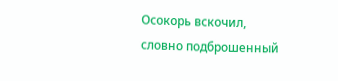Осокорь вскочил, словно подброшенный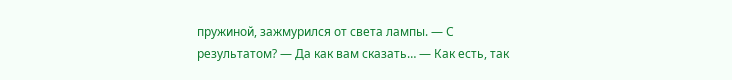пружиной, зажмурился от света лампы. — С результатом? — Да как вам сказать… — Как есть, так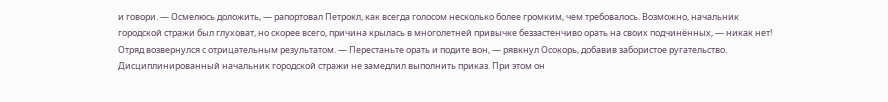и говори. — Осмелюсь доложить, — рапортовал Петрокл, как всегда голосом несколько более громким, чем требовалось. Возможно, начальник городской стражи был глуховат, но скорее всего, причина крылась в многолетней привычке беззастенчиво орать на своих подчинённых, — никак нет! Отряд возвернулся с отрицательным результатом. — Перестаньте орать и подите вон, — рявкнул Осокорь, добавив забористое ругательство. Дисциплинированный начальник городской стражи не замедлил выполнить приказ. При этом он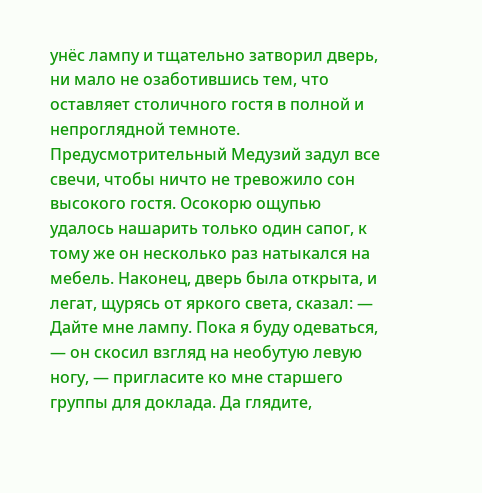унёс лампу и тщательно затворил дверь, ни мало не озаботившись тем, что оставляет столичного гостя в полной и непроглядной темноте. Предусмотрительный Медузий задул все свечи, чтобы ничто не тревожило сон высокого гостя. Осокорю ощупью удалось нашарить только один сапог, к тому же он несколько раз натыкался на мебель. Наконец, дверь была открыта, и легат, щурясь от яркого света, сказал: — Дайте мне лампу. Пока я буду одеваться, — он скосил взгляд на необутую левую ногу, — пригласите ко мне старшего группы для доклада. Да глядите,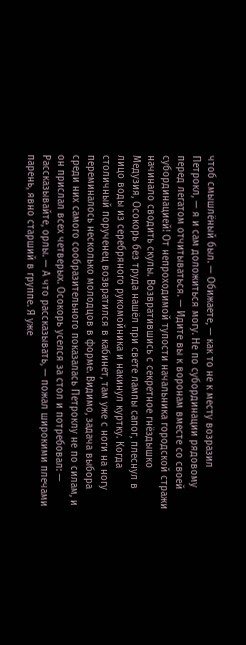чтоб смышлёный был. — Обижаете, — как то не к месту возразил Петрокл, — я и сам доложиться могу. Не по субординации рядовому перед легатом отчитываться. — Идите вы к воронам вместе со своей субординацией! От непроходимой тупости начальника городской стражи начинало сводить скулы. Возвратившись с секретное гнёздышко Медузия, Осокорь без труда нашёл при свете лампы сапог, плеснул в лицо воды из серебряного рукомойника и накинул куртку. Когда столичный порученец возвратился в кабинет, там уже с ноги на ногу переминалось несколько молодцов в форме. Видимо, задача выбора среди них самого сообразительного показалась Петроклу не по силам, и он прислал всех четверых. Осокорь уселся за стол и потребовал: — Рассказывайте, орлы. — А что рассказывать, — пожал широкими плечами парень, явно старший в группе. Я уже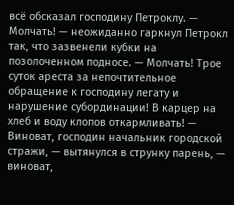всё обсказал господину Петроклу. — Молчать! — неожиданно гаркнул Петрокл так, что зазвенели кубки на позолоченном подносе. — Молчать! Трое суток ареста за непочтительное обращение к господину легату и нарушение субординации! В карцер на хлеб и воду клопов откармливать! — Виноват, господин начальник городской стражи, — вытянулся в струнку парень, — виноват,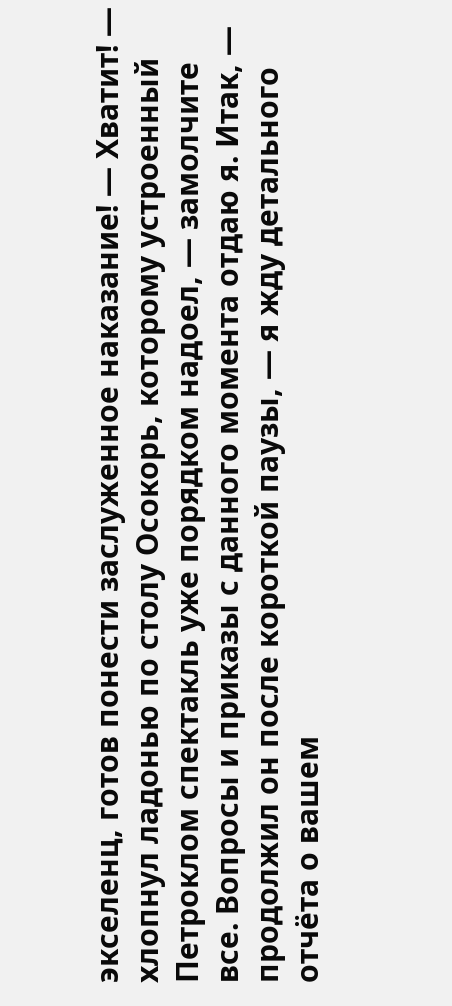экселенц, готов понести заслуженное наказание! — Хватит! — хлопнул ладонью по столу Осокорь, которому устроенный Петроклом спектакль уже порядком надоел, — замолчите все. Вопросы и приказы с данного момента отдаю я. Итак, — продолжил он после короткой паузы, — я жду детального отчёта о вашем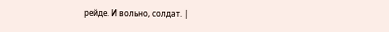рейде. И вольно, солдат. |